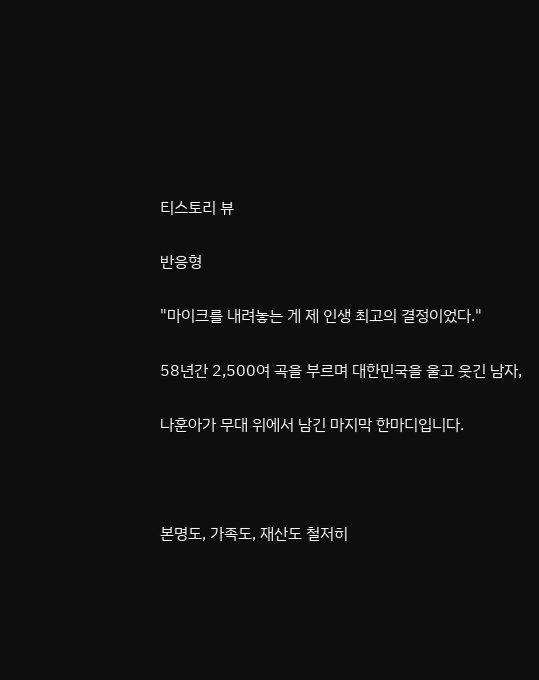티스토리 뷰

반응형

"마이크를 내려놓는 게 제 인생 최고의 결정이었다."

58년간 2,500여 곡을 부르며 대한민국을 울고 웃긴 남자,

나훈아가 무대 위에서 남긴 마지막 한마디입니다.



본명도, 가족도, 재산도 철저히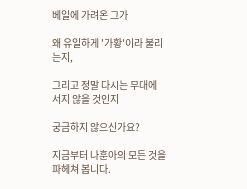베일에 가려온 그가

왜 유일하게 '가황'이라 불리는지,

그리고 정말 다시는 무대에 서지 않을 것인지

궁금하지 않으신가요?

지금부터 나훈아의 모든 것을 파헤쳐 봅니다.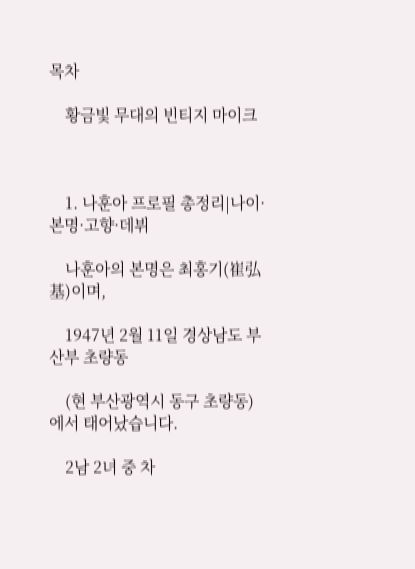목차

    황금빛 무대의 빈티지 마이크



    1. 나훈아 프로필 총정리|나이·본명·고향·데뷔

    나훈아의 본명은 최홍기(崔弘基)이며,

    1947년 2월 11일 경상남도 부산부 초량동

    (현 부산광역시 동구 초량동)에서 태어났습니다.

    2남 2녀 중 차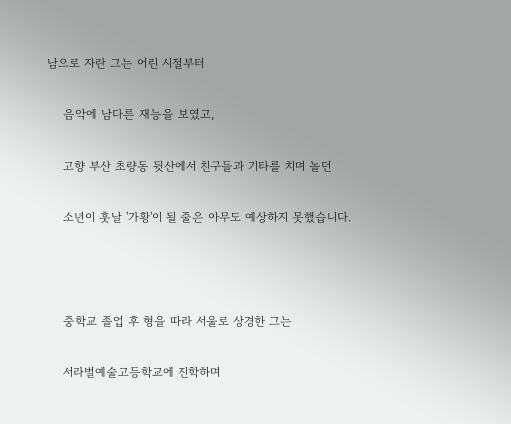남으로 자란 그는 어린 시절부터

    음악에 남다른 재능을 보였고,

    고향 부산 초량동 뒷산에서 친구들과 기타를 치며 놀던

    소년이 훗날 '가황'이 될 줄은 아무도 예상하지 못했습니다.



    중학교 졸업 후 형을 따라 서울로 상경한 그는

    서라벌예술고등학교에 진학하며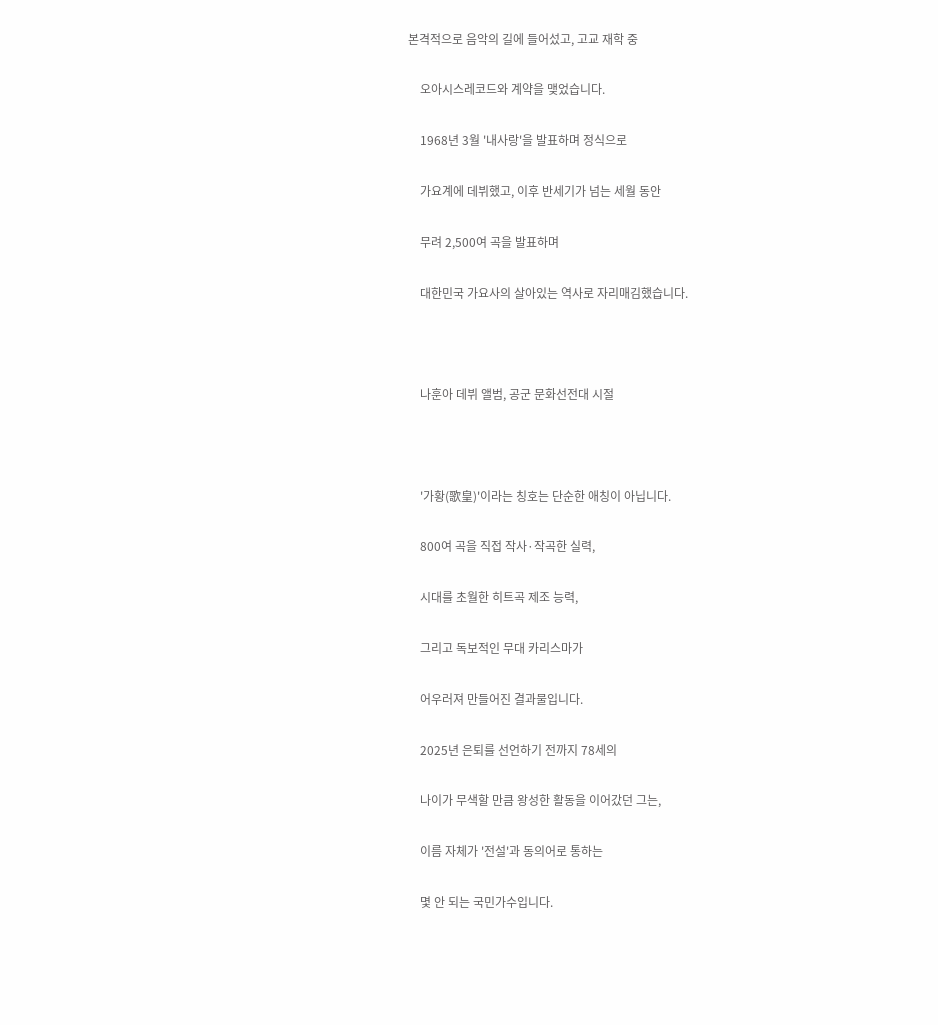본격적으로 음악의 길에 들어섰고, 고교 재학 중

    오아시스레코드와 계약을 맺었습니다.

    1968년 3월 '내사랑'을 발표하며 정식으로

    가요계에 데뷔했고, 이후 반세기가 넘는 세월 동안

    무려 2,500여 곡을 발표하며

    대한민국 가요사의 살아있는 역사로 자리매김했습니다.



    나훈아 데뷔 앨범, 공군 문화선전대 시절



    '가황(歌皇)'이라는 칭호는 단순한 애칭이 아닙니다.

    800여 곡을 직접 작사·작곡한 실력,

    시대를 초월한 히트곡 제조 능력,

    그리고 독보적인 무대 카리스마가

    어우러져 만들어진 결과물입니다.

    2025년 은퇴를 선언하기 전까지 78세의

    나이가 무색할 만큼 왕성한 활동을 이어갔던 그는,

    이름 자체가 '전설'과 동의어로 통하는

    몇 안 되는 국민가수입니다.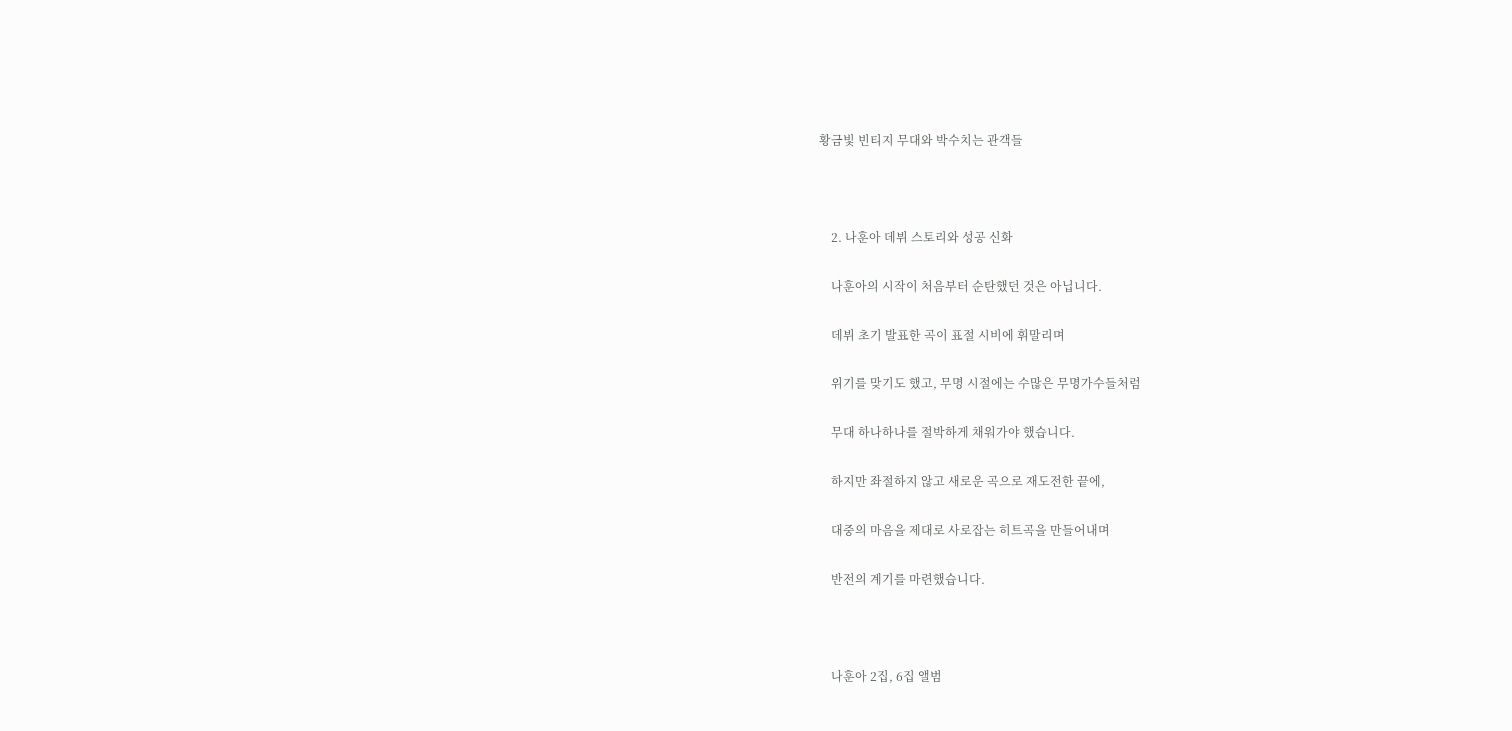황금빛 빈티지 무대와 박수치는 관객들



    2. 나훈아 데뷔 스토리와 성공 신화

    나훈아의 시작이 처음부터 순탄했던 것은 아닙니다.

    데뷔 초기 발표한 곡이 표절 시비에 휘말리며

    위기를 맞기도 했고, 무명 시절에는 수많은 무명가수들처럼

    무대 하나하나를 절박하게 채워가야 했습니다.

    하지만 좌절하지 않고 새로운 곡으로 재도전한 끝에,

    대중의 마음을 제대로 사로잡는 히트곡을 만들어내며

    반전의 계기를 마련했습니다.



    나훈아 2집, 6집 앨범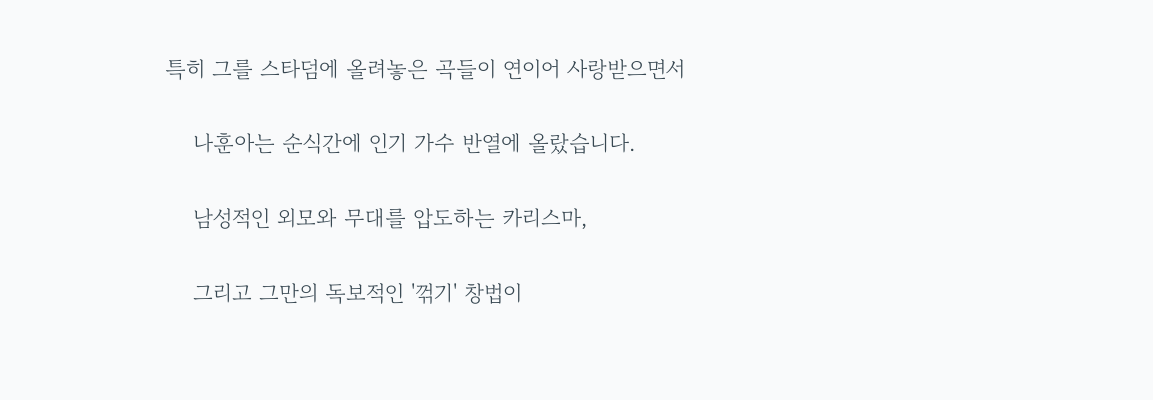특히 그를 스타덤에 올려놓은 곡들이 연이어 사랑받으면서

    나훈아는 순식간에 인기 가수 반열에 올랐습니다.

    남성적인 외모와 무대를 압도하는 카리스마,

    그리고 그만의 독보적인 '꺾기' 창법이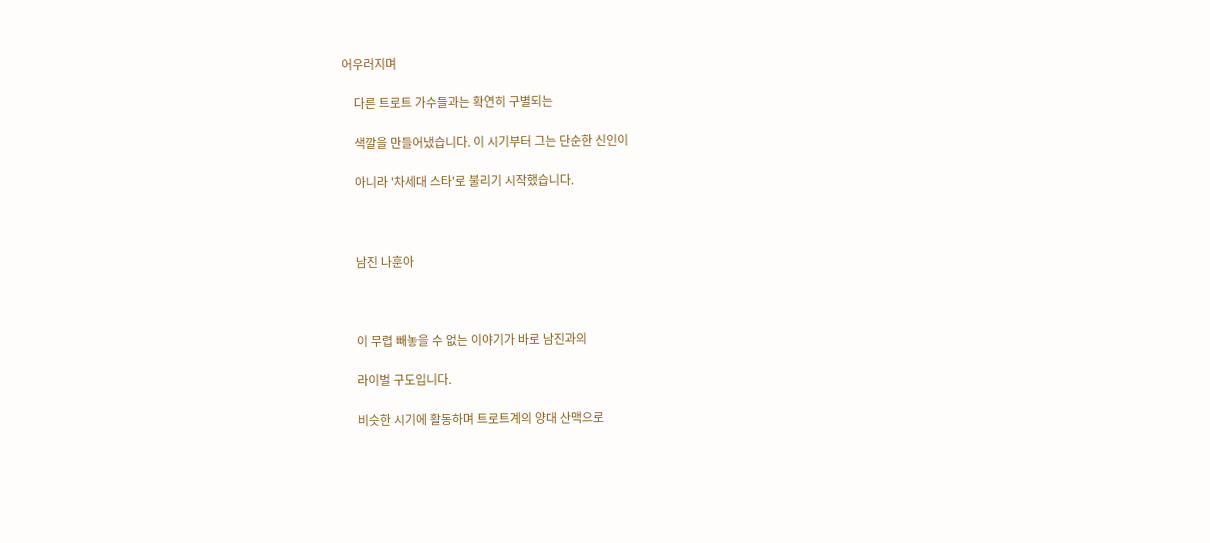어우러지며

    다른 트로트 가수들과는 확연히 구별되는

    색깔을 만들어냈습니다. 이 시기부터 그는 단순한 신인이

    아니라 '차세대 스타'로 불리기 시작했습니다.



    남진 나훈아



    이 무렵 빼놓을 수 없는 이야기가 바로 남진과의

    라이벌 구도입니다.

    비슷한 시기에 활동하며 트로트계의 양대 산맥으로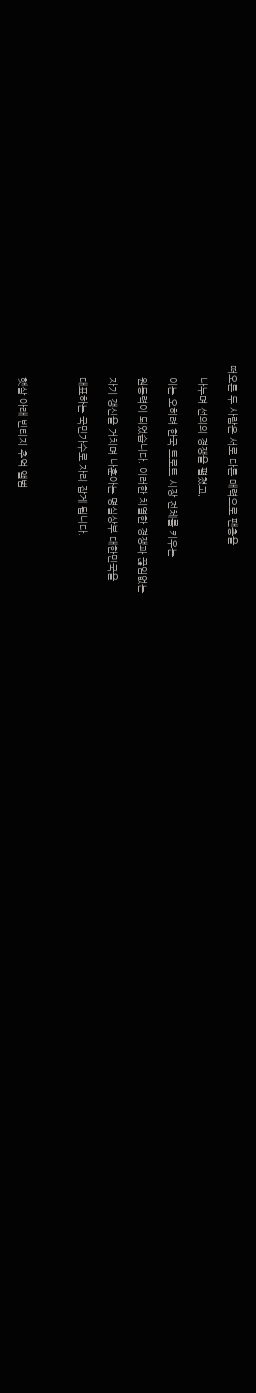떠오른 두 사람은 서로 다른 매력으로 팬층을

    나누며 선의의 경쟁을 펼쳤고,

    이는 오히려 한국 트로트 시장 전체를 키우는

    원동력이 되었습니다. 이러한 치열한 경쟁과 끊임없는

    자기 갱신을 거치며 나훈아는 명실상부 대한민국을

    대표하는 국민가수로 자리 잡게 됩니다.



    햇살 아래 빈티지 추억 앨범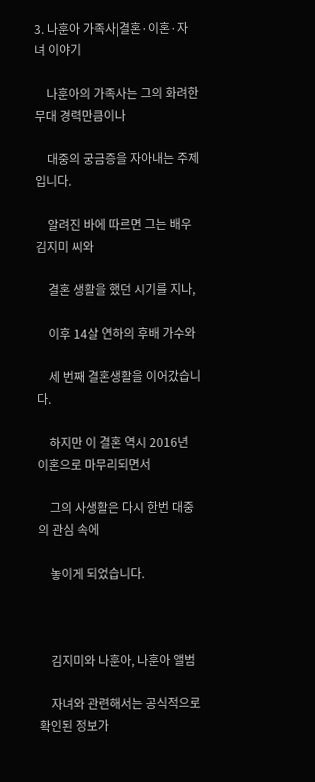3. 나훈아 가족사|결혼·이혼·자녀 이야기

    나훈아의 가족사는 그의 화려한 무대 경력만큼이나

    대중의 궁금증을 자아내는 주제입니다.

    알려진 바에 따르면 그는 배우 김지미 씨와

    결혼 생활을 했던 시기를 지나,

    이후 14살 연하의 후배 가수와

    세 번째 결혼생활을 이어갔습니다.

    하지만 이 결혼 역시 2016년 이혼으로 마무리되면서

    그의 사생활은 다시 한번 대중의 관심 속에

    놓이게 되었습니다.



    김지미와 나훈아, 나훈아 앨범

    자녀와 관련해서는 공식적으로 확인된 정보가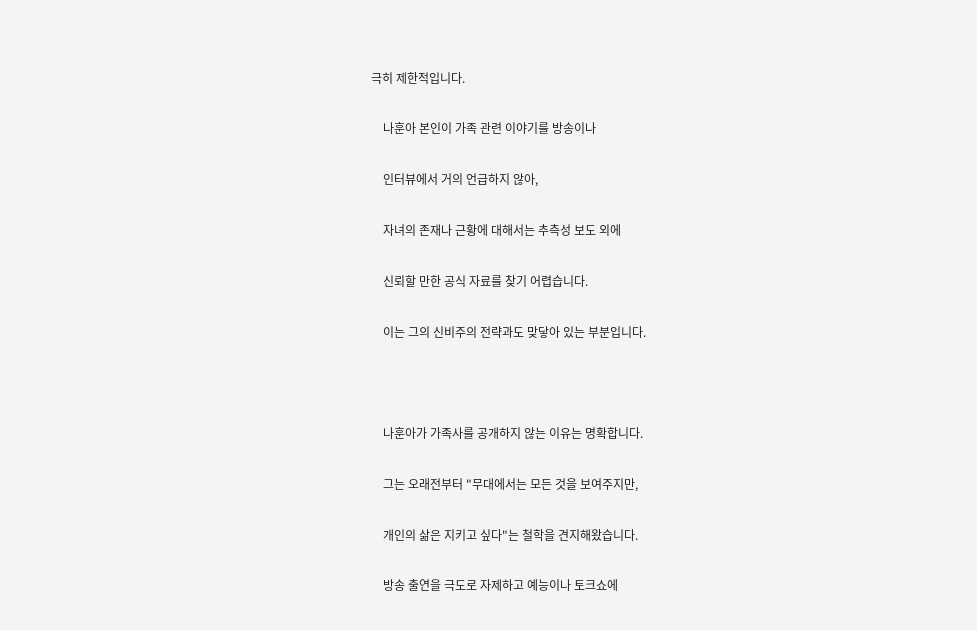극히 제한적입니다.

    나훈아 본인이 가족 관련 이야기를 방송이나

    인터뷰에서 거의 언급하지 않아,

    자녀의 존재나 근황에 대해서는 추측성 보도 외에

    신뢰할 만한 공식 자료를 찾기 어렵습니다.

    이는 그의 신비주의 전략과도 맞닿아 있는 부분입니다.



    나훈아가 가족사를 공개하지 않는 이유는 명확합니다.

    그는 오래전부터 "무대에서는 모든 것을 보여주지만,

    개인의 삶은 지키고 싶다"는 철학을 견지해왔습니다.

    방송 출연을 극도로 자제하고 예능이나 토크쇼에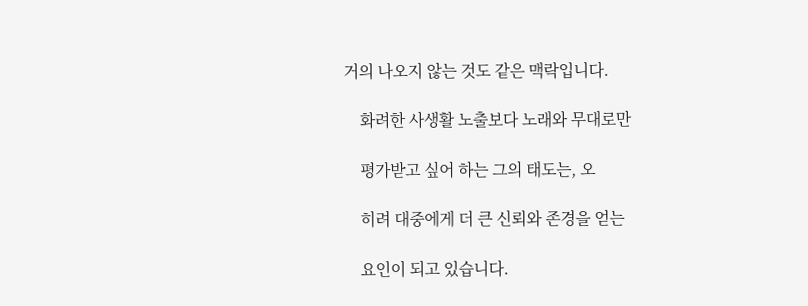거의 나오지 않는 것도 같은 맥락입니다.

    화려한 사생활 노출보다 노래와 무대로만

    평가받고 싶어 하는 그의 태도는, 오

    히려 대중에게 더 큰 신뢰와 존경을 얻는

    요인이 되고 있습니다.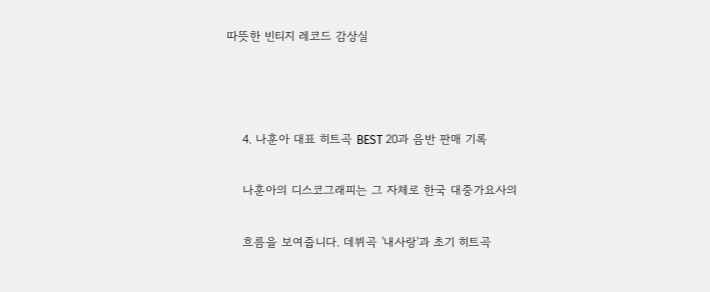따뜻한 빈티지 레코드 감상실



    4. 나훈아 대표 히트곡 BEST 20과 음반 판매 기록

    나훈아의 디스코그래피는 그 자체로 한국 대중가요사의

    흐름을 보여줍니다. 데뷔곡 '내사랑'과 초기 히트곡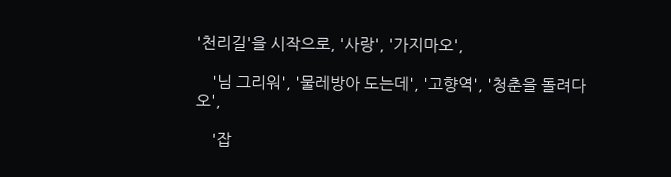'천리길'을 시작으로, '사랑', '가지마오',

    '님 그리워', '물레방아 도는데', '고향역', '청춘을 돌려다오',

    '잡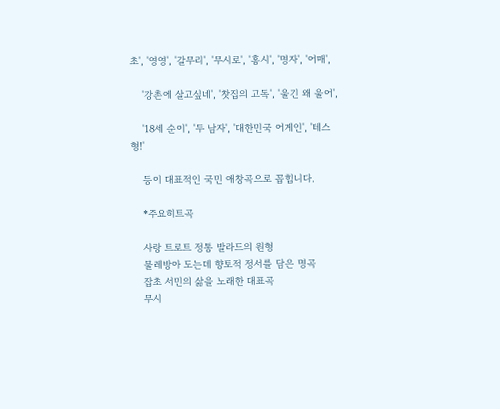초', '영영', '갈무리', '무시로', '홍시', '명자', '어매',

    '강촌에 살고싶네', '찻집의 고독', '울긴 왜 울어',

    '18세 순이', '두 남자', '대한민국 어게인', '테스형!'

    등이 대표적인 국민 애창곡으로 꼽힙니다.

    *주요히트곡

    사랑 트로트 정통 발라드의 원형
    물레방아 도는데 향토적 정서를 담은 명곡
    잡초 서민의 삶을 노래한 대표곡
    무시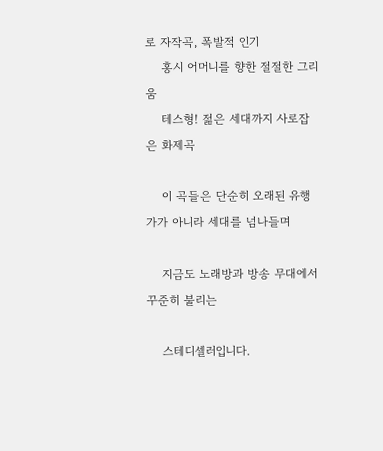로 자작곡, 폭발적 인기
    홍시 어머니를 향한 절절한 그리움
    테스형! 젊은 세대까지 사로잡은 화제곡

    이 곡들은 단순히 오래된 유행가가 아니라 세대를 넘나들며

    지금도 노래방과 방송 무대에서 꾸준히 불리는

    스테디셀러입니다.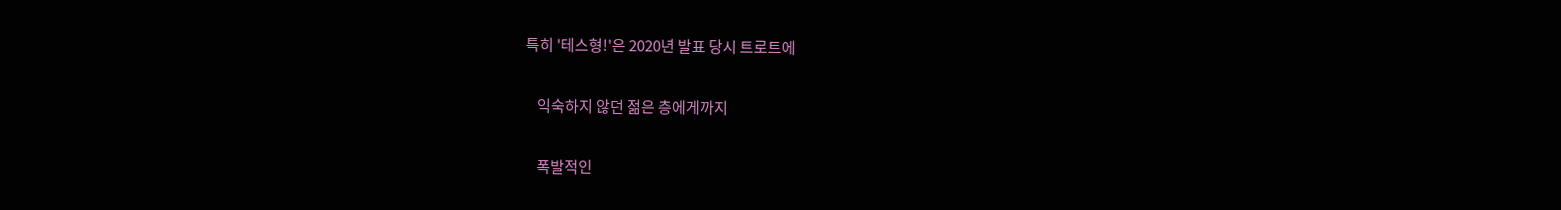특히 '테스형!'은 2020년 발표 당시 트로트에

    익숙하지 않던 젊은 층에게까지

    폭발적인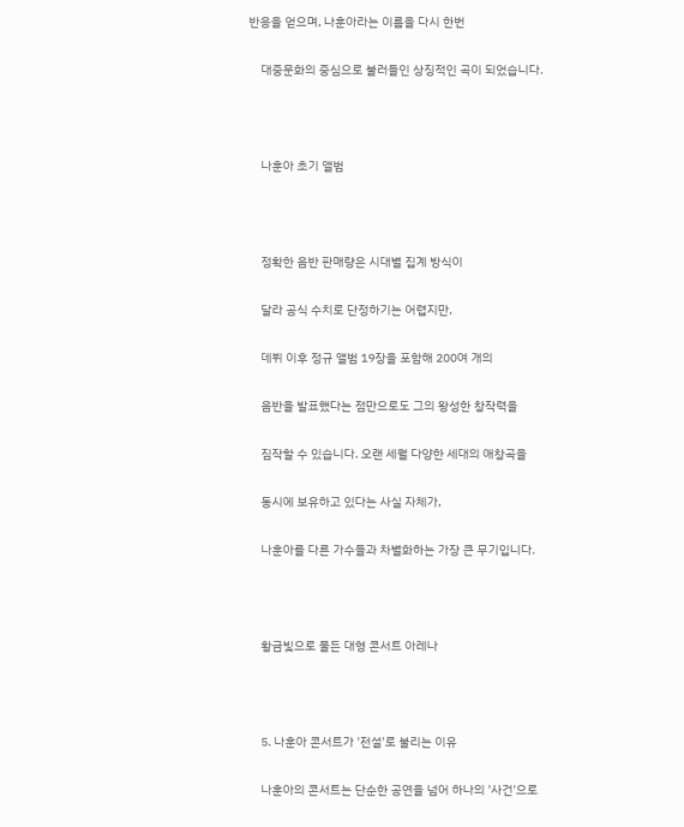반응을 얻으며, 나훈아라는 이름을 다시 한번

    대중문화의 중심으로 불러들인 상징적인 곡이 되었습니다.



    나훈아 초기 앨범



    정확한 음반 판매량은 시대별 집계 방식이

    달라 공식 수치로 단정하기는 어렵지만,

    데뷔 이후 정규 앨범 19장을 포함해 200여 개의

    음반을 발표했다는 점만으로도 그의 왕성한 창작력을

    짐작할 수 있습니다. 오랜 세월 다양한 세대의 애창곡을

    동시에 보유하고 있다는 사실 자체가,

    나훈아를 다른 가수들과 차별화하는 가장 큰 무기입니다.



    황금빛으로 물든 대형 콘서트 아레나



    5. 나훈아 콘서트가 '전설'로 불리는 이유

    나훈아의 콘서트는 단순한 공연을 넘어 하나의 '사건'으로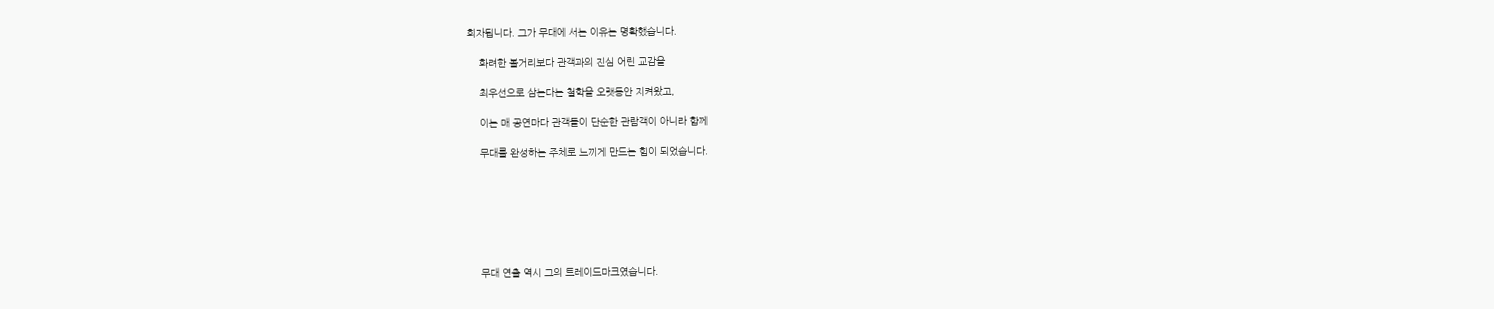회자됩니다. 그가 무대에 서는 이유는 명확했습니다.

    화려한 볼거리보다 관객과의 진심 어린 교감을

    최우선으로 삼는다는 철학을 오랫동안 지켜왔고,

    이는 매 공연마다 관객들이 단순한 관람객이 아니라 함께

    무대를 완성하는 주체로 느끼게 만드는 힘이 되었습니다.







    무대 연출 역시 그의 트레이드마크였습니다.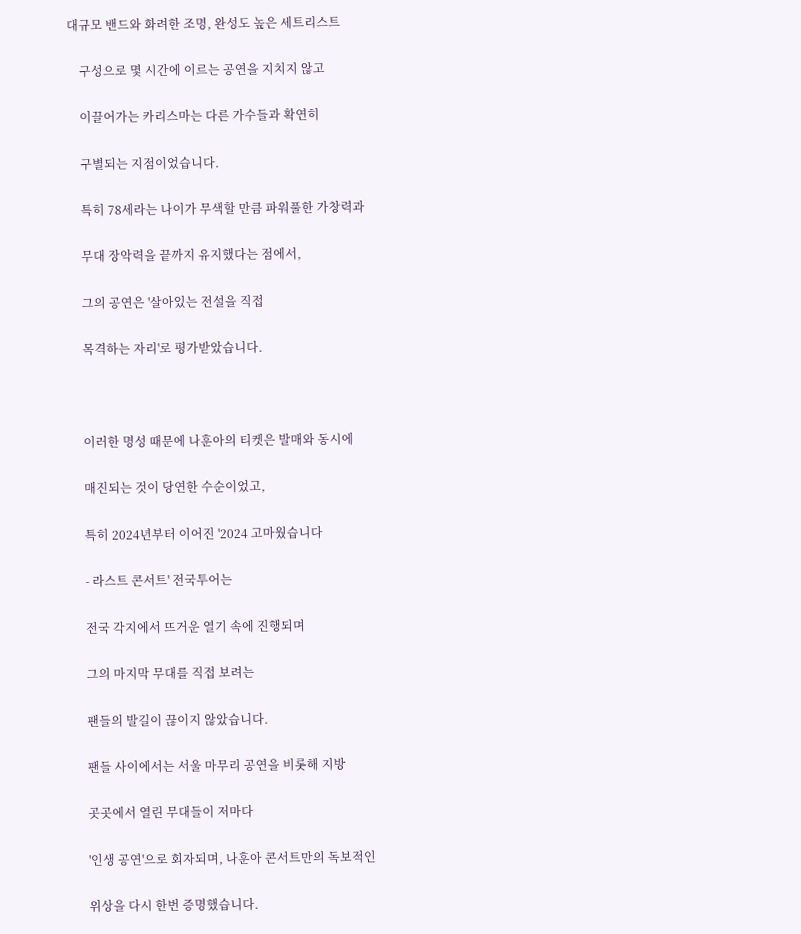대규모 밴드와 화려한 조명, 완성도 높은 세트리스트

    구성으로 몇 시간에 이르는 공연을 지치지 않고

    이끌어가는 카리스마는 다른 가수들과 확연히

    구별되는 지점이었습니다.

    특히 78세라는 나이가 무색할 만큼 파워풀한 가창력과

    무대 장악력을 끝까지 유지했다는 점에서,

    그의 공연은 '살아있는 전설을 직접

    목격하는 자리'로 평가받았습니다.



    이러한 명성 때문에 나훈아의 티켓은 발매와 동시에

    매진되는 것이 당연한 수순이었고,

    특히 2024년부터 이어진 '2024 고마웠습니다

    - 라스트 콘서트' 전국투어는

    전국 각지에서 뜨거운 열기 속에 진행되며

    그의 마지막 무대를 직접 보려는

    팬들의 발길이 끊이지 않았습니다.

    팬들 사이에서는 서울 마무리 공연을 비롯해 지방

    곳곳에서 열린 무대들이 저마다

    '인생 공연'으로 회자되며, 나훈아 콘서트만의 독보적인

    위상을 다시 한번 증명했습니다.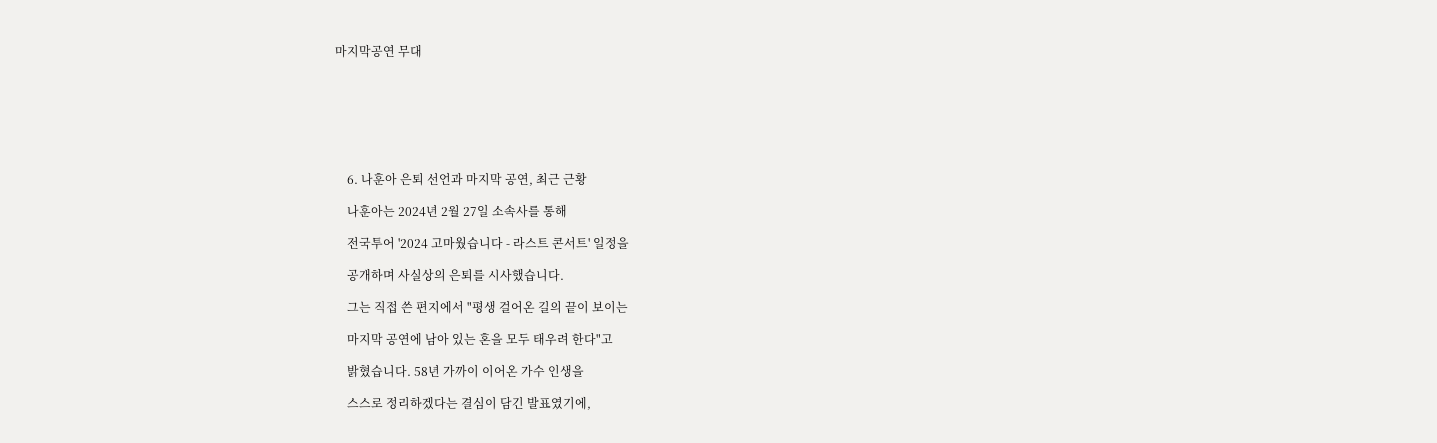마지막공연 무대







    6. 나훈아 은퇴 선언과 마지막 공연, 최근 근황

    나훈아는 2024년 2월 27일 소속사를 통해

    전국투어 '2024 고마웠습니다 - 라스트 콘서트' 일정을

    공개하며 사실상의 은퇴를 시사했습니다.

    그는 직접 쓴 편지에서 "평생 걸어온 길의 끝이 보이는

    마지막 공연에 남아 있는 혼을 모두 태우려 한다"고

    밝혔습니다. 58년 가까이 이어온 가수 인생을

    스스로 정리하겠다는 결심이 담긴 발표였기에,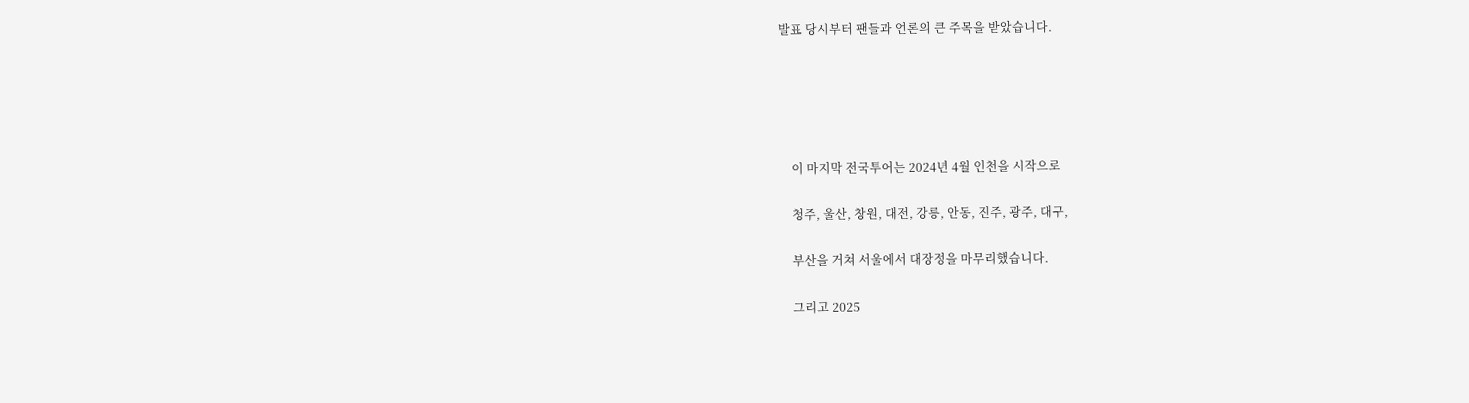발표 당시부터 팬들과 언론의 큰 주목을 받았습니다.





    이 마지막 전국투어는 2024년 4월 인천을 시작으로

    청주, 울산, 창원, 대전, 강릉, 안동, 진주, 광주, 대구,

    부산을 거쳐 서울에서 대장정을 마무리했습니다.

    그리고 2025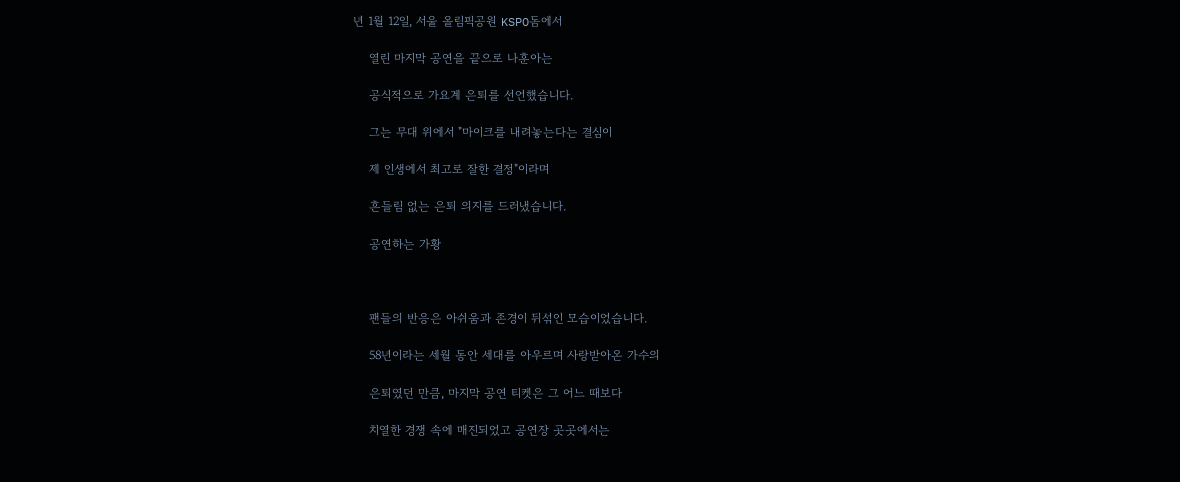년 1월 12일, 서울 올림픽공원 KSPO돔에서

    열린 마지막 공연을 끝으로 나훈아는

    공식적으로 가요계 은퇴를 선언했습니다.

    그는 무대 위에서 "마이크를 내려놓는다는 결심이

    제 인생에서 최고로 잘한 결정"이라며

    흔들림 없는 은퇴 의지를 드러냈습니다.

    공연하는 가황



    팬들의 반응은 아쉬움과 존경이 뒤섞인 모습이었습니다.

    58년이라는 세월 동안 세대를 아우르며 사랑받아온 가수의

    은퇴였던 만큼, 마지막 공연 티켓은 그 어느 때보다

    치열한 경쟁 속에 매진되었고 공연장 곳곳에서는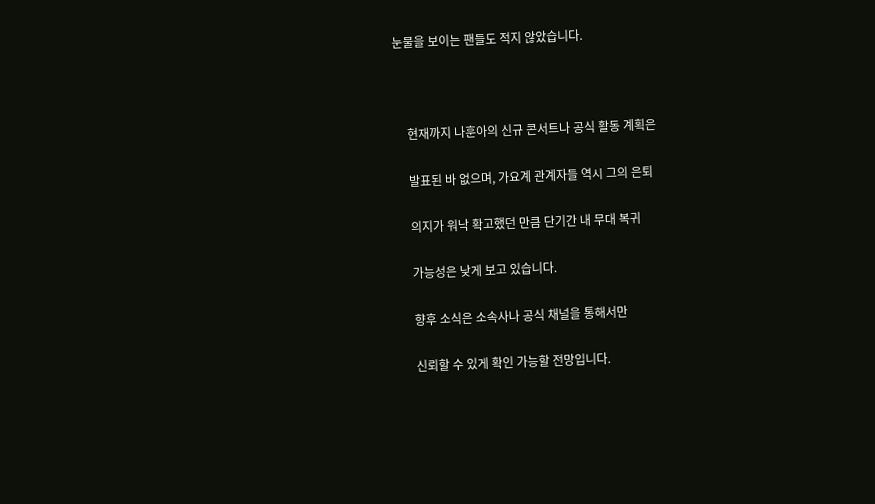눈물을 보이는 팬들도 적지 않았습니다.



    현재까지 나훈아의 신규 콘서트나 공식 활동 계획은

    발표된 바 없으며, 가요계 관계자들 역시 그의 은퇴

    의지가 워낙 확고했던 만큼 단기간 내 무대 복귀

    가능성은 낮게 보고 있습니다.

    향후 소식은 소속사나 공식 채널을 통해서만

    신뢰할 수 있게 확인 가능할 전망입니다.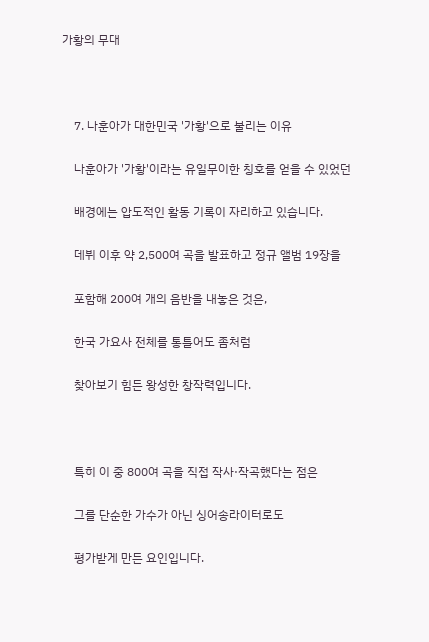가황의 무대



    7. 나훈아가 대한민국 '가황'으로 불리는 이유

    나훈아가 '가황'이라는 유일무이한 칭호를 얻을 수 있었던

    배경에는 압도적인 활동 기록이 자리하고 있습니다.

    데뷔 이후 약 2,500여 곡을 발표하고 정규 앨범 19장을

    포함해 200여 개의 음반을 내놓은 것은,

    한국 가요사 전체를 통틀어도 좀처럼

    찾아보기 힘든 왕성한 창작력입니다.



    특히 이 중 800여 곡을 직접 작사·작곡했다는 점은

    그를 단순한 가수가 아닌 싱어송라이터로도

    평가받게 만든 요인입니다.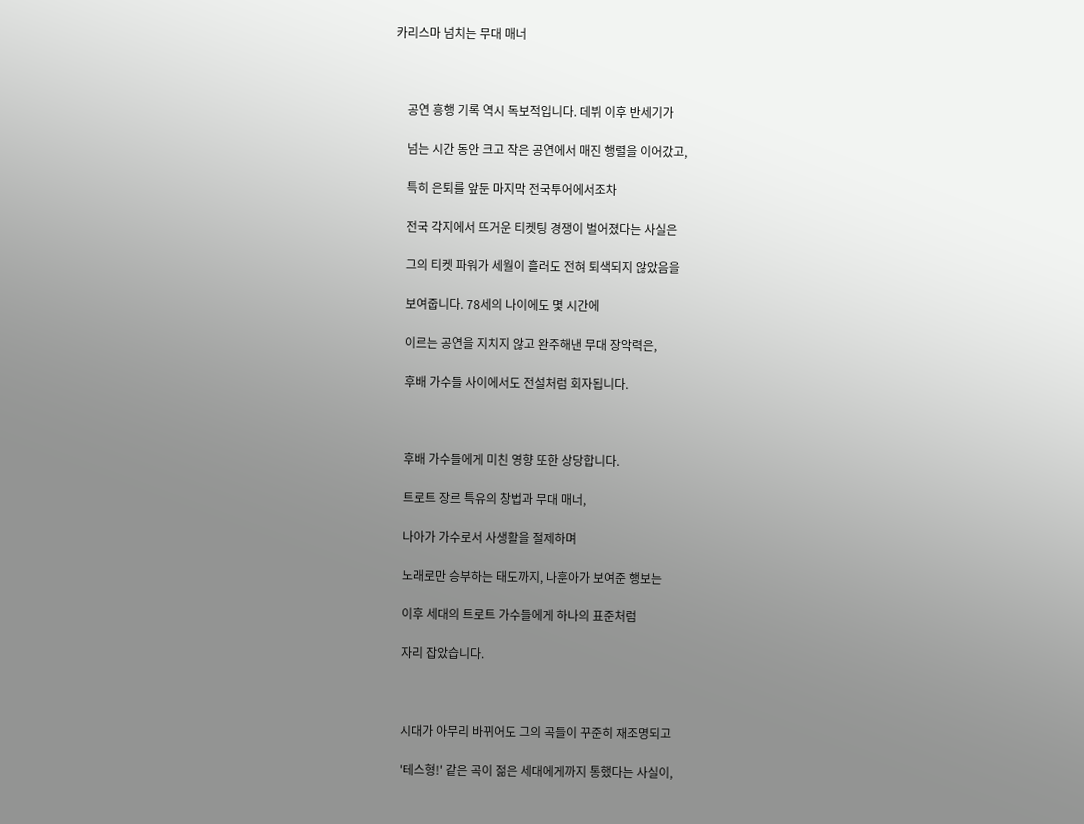카리스마 넘치는 무대 매너



    공연 흥행 기록 역시 독보적입니다. 데뷔 이후 반세기가

    넘는 시간 동안 크고 작은 공연에서 매진 행렬을 이어갔고,

    특히 은퇴를 앞둔 마지막 전국투어에서조차

    전국 각지에서 뜨거운 티켓팅 경쟁이 벌어졌다는 사실은

    그의 티켓 파워가 세월이 흘러도 전혀 퇴색되지 않았음을

    보여줍니다. 78세의 나이에도 몇 시간에

    이르는 공연을 지치지 않고 완주해낸 무대 장악력은,

    후배 가수들 사이에서도 전설처럼 회자됩니다.



    후배 가수들에게 미친 영향 또한 상당합니다.

    트로트 장르 특유의 창법과 무대 매너,

    나아가 가수로서 사생활을 절제하며

    노래로만 승부하는 태도까지, 나훈아가 보여준 행보는

    이후 세대의 트로트 가수들에게 하나의 표준처럼

    자리 잡았습니다.



    시대가 아무리 바뀌어도 그의 곡들이 꾸준히 재조명되고

    '테스형!' 같은 곡이 젊은 세대에게까지 통했다는 사실이,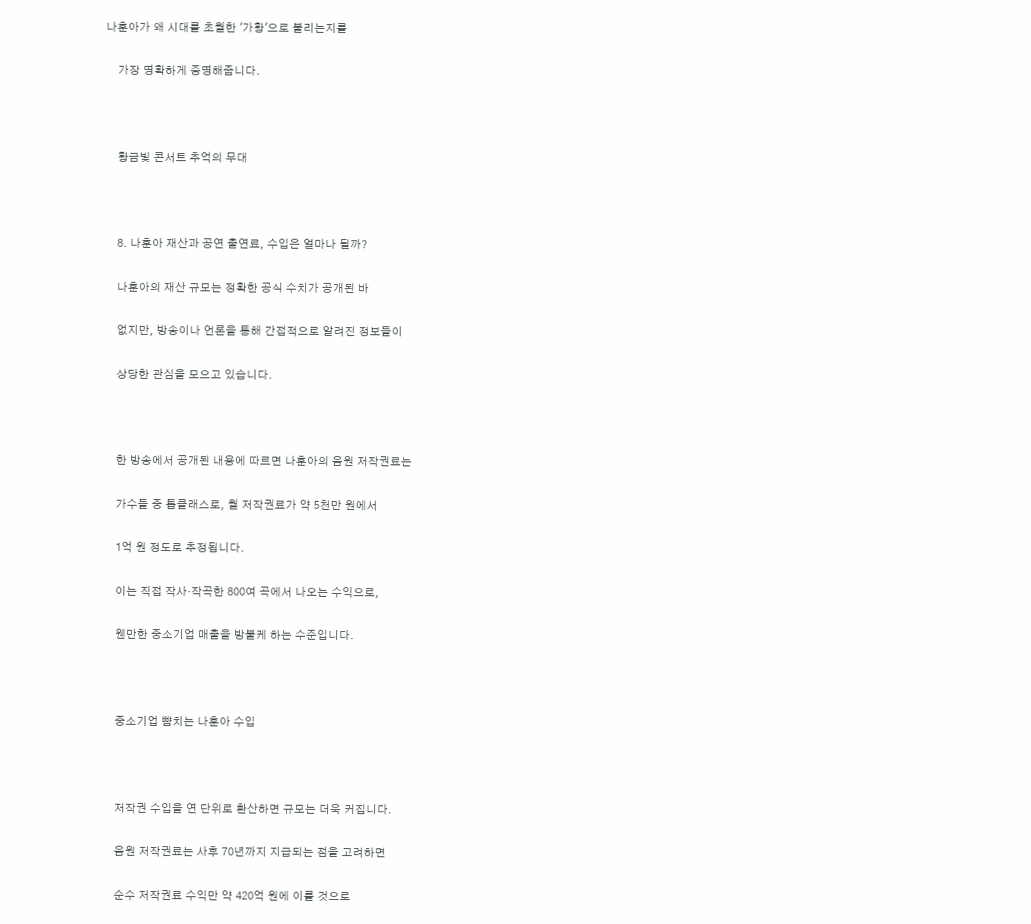나훈아가 왜 시대를 초월한 '가황'으로 불리는지를

    가장 명확하게 증명해줍니다.



    황금빛 콘서트 추억의 무대



    8. 나훈아 재산과 공연 출연료, 수입은 얼마나 될까?

    나훈아의 재산 규모는 정확한 공식 수치가 공개된 바

    없지만, 방송이나 언론을 통해 간접적으로 알려진 정보들이

    상당한 관심을 모으고 있습니다.



    한 방송에서 공개된 내용에 따르면 나훈아의 음원 저작권료는

    가수들 중 톱클래스로, 월 저작권료가 약 5천만 원에서

    1억 원 정도로 추정됩니다.

    이는 직접 작사·작곡한 800여 곡에서 나오는 수익으로,

    웬만한 중소기업 매출을 방불케 하는 수준입니다.



    중소기업 뺨치는 나훈아 수입



    저작권 수입을 연 단위로 환산하면 규모는 더욱 커집니다.

    음원 저작권료는 사후 70년까지 지급되는 점을 고려하면

    순수 저작권료 수익만 약 420억 원에 이를 것으로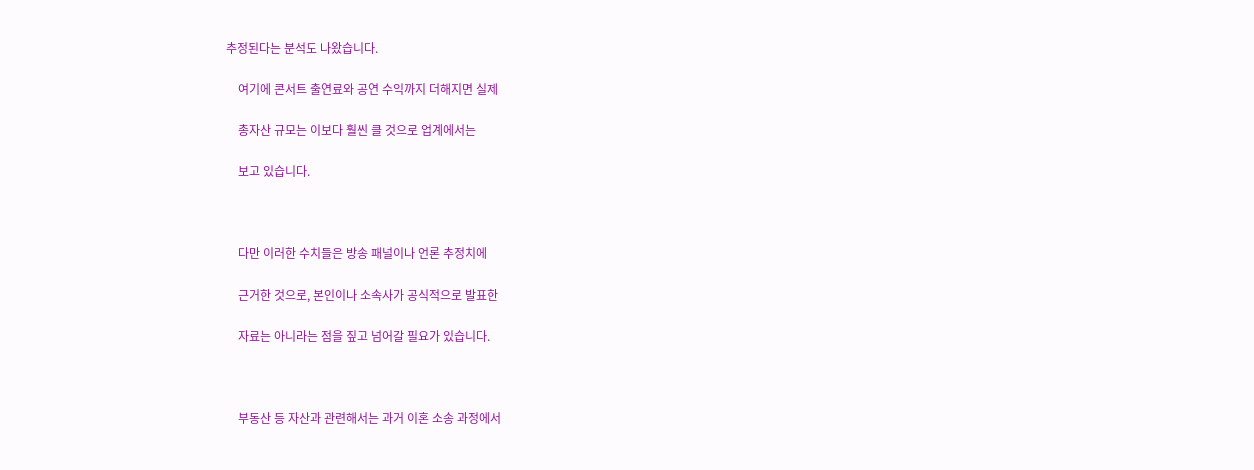추정된다는 분석도 나왔습니다.

    여기에 콘서트 출연료와 공연 수익까지 더해지면 실제

    총자산 규모는 이보다 훨씬 클 것으로 업계에서는

    보고 있습니다.



    다만 이러한 수치들은 방송 패널이나 언론 추정치에

    근거한 것으로, 본인이나 소속사가 공식적으로 발표한

    자료는 아니라는 점을 짚고 넘어갈 필요가 있습니다.



    부동산 등 자산과 관련해서는 과거 이혼 소송 과정에서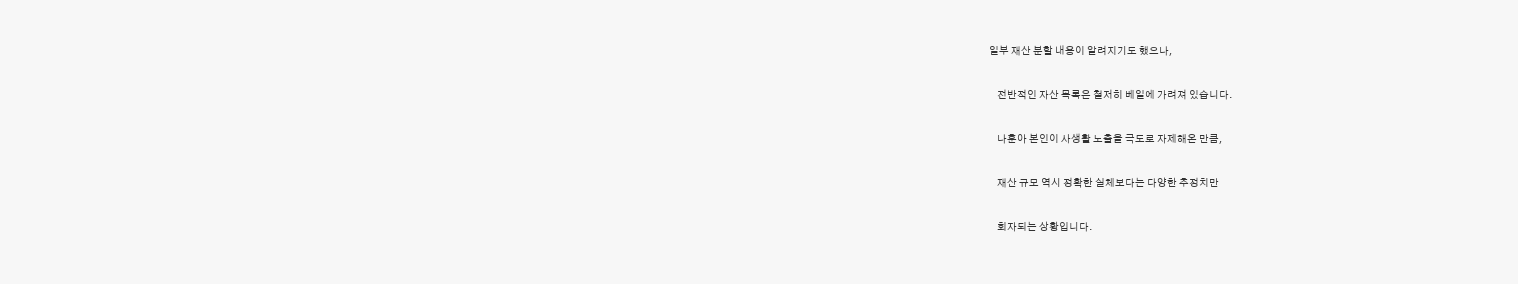일부 재산 분할 내용이 알려지기도 했으나,

    전반적인 자산 목록은 철저히 베일에 가려져 있습니다.

    나훈아 본인이 사생활 노출을 극도로 자제해온 만큼,

    재산 규모 역시 정확한 실체보다는 다양한 추정치만

    회자되는 상황입니다.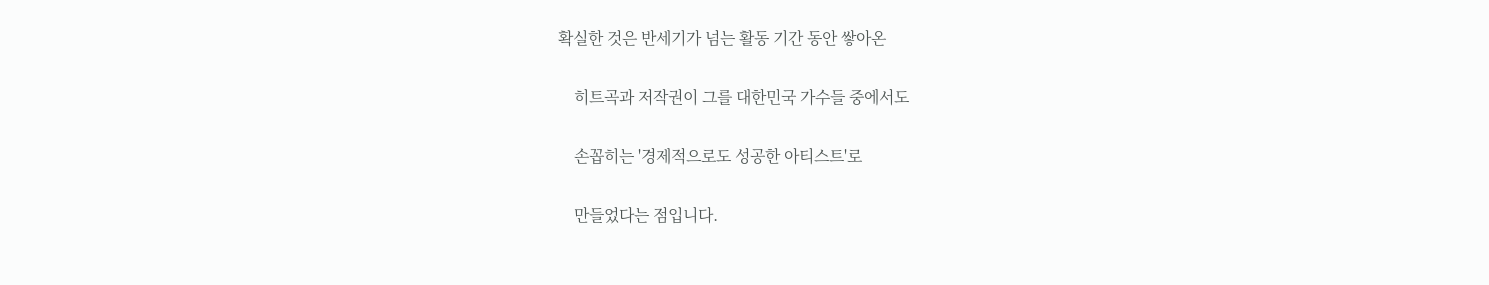확실한 것은 반세기가 넘는 활동 기간 동안 쌓아온

    히트곡과 저작권이 그를 대한민국 가수들 중에서도

    손꼽히는 '경제적으로도 성공한 아티스트'로

    만들었다는 점입니다.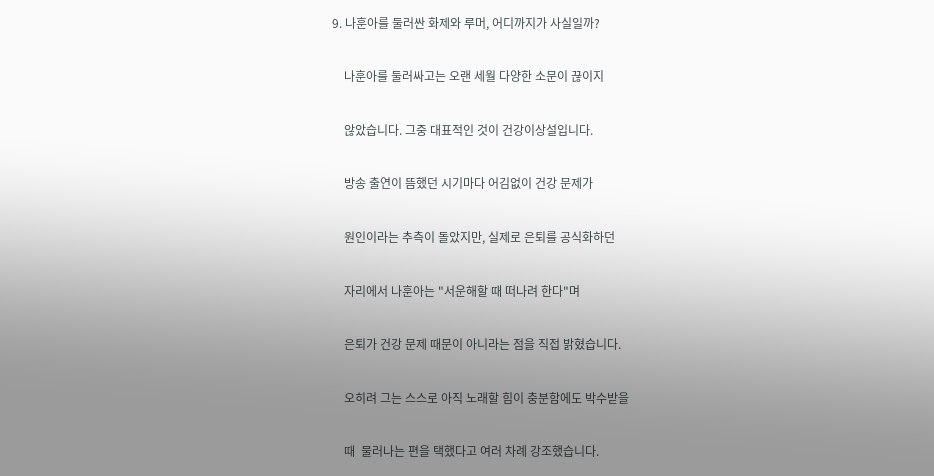9. 나훈아를 둘러싼 화제와 루머, 어디까지가 사실일까?

    나훈아를 둘러싸고는 오랜 세월 다양한 소문이 끊이지

    않았습니다. 그중 대표적인 것이 건강이상설입니다.

    방송 출연이 뜸했던 시기마다 어김없이 건강 문제가

    원인이라는 추측이 돌았지만, 실제로 은퇴를 공식화하던

    자리에서 나훈아는 "서운해할 때 떠나려 한다"며

    은퇴가 건강 문제 때문이 아니라는 점을 직접 밝혔습니다.

    오히려 그는 스스로 아직 노래할 힘이 충분함에도 박수받을

    때  물러나는 편을 택했다고 여러 차례 강조했습니다.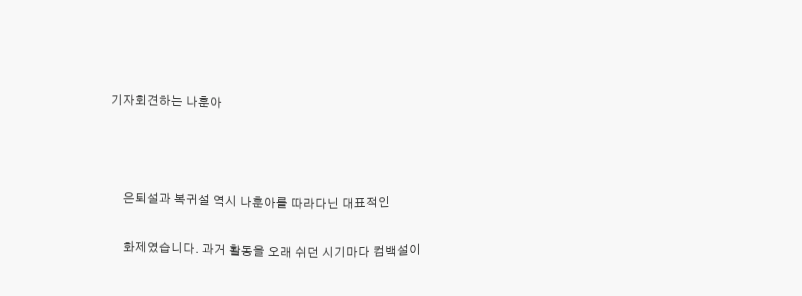기자회견하는 나훈아



    은퇴설과 복귀설 역시 나훈아를 따라다닌 대표적인

    화제였습니다. 과거 활동을 오래 쉬던 시기마다 컴백설이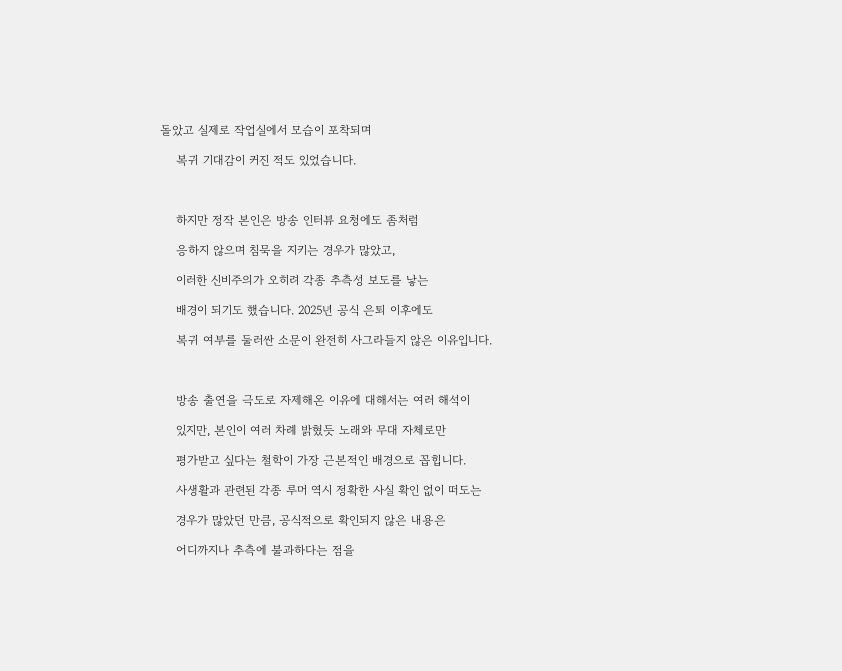돌았고 실제로 작업실에서 모습이 포착되며

    복귀 기대감이 커진 적도 있었습니다.



    하지만 정작 본인은 방송 인터뷰 요청에도 좀처럼

    응하지 않으며 침묵을 지키는 경우가 많았고,

    이러한 신비주의가 오히려 각종 추측성 보도를 낳는

    배경이 되기도 했습니다. 2025년 공식 은퇴 이후에도

    복귀 여부를 둘러싼 소문이 완전히 사그라들지 않은 이유입니다.



    방송 출연을 극도로 자제해온 이유에 대해서는 여러 해석이

    있지만, 본인이 여러 차례 밝혔듯 노래와 무대 자체로만

    평가받고 싶다는 철학이 가장 근본적인 배경으로 꼽힙니다.

    사생활과 관련된 각종 루머 역시 정확한 사실 확인 없이 떠도는

    경우가 많았던 만큼, 공식적으로 확인되지 않은 내용은

    어디까지나 추측에 불과하다는 점을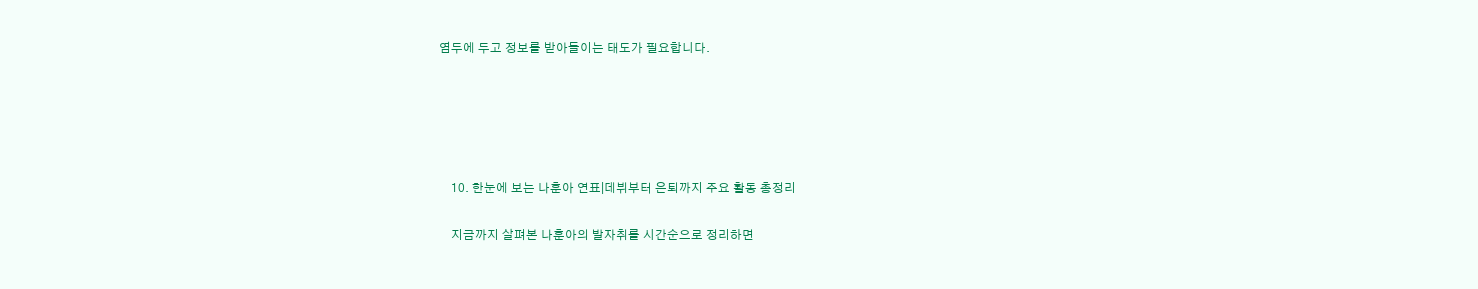염두에 두고 정보를 받아들이는 태도가 필요합니다.





    10. 한눈에 보는 나훈아 연표|데뷔부터 은퇴까지 주요 활동 총정리

    지금까지 살펴본 나훈아의 발자취를 시간순으로 정리하면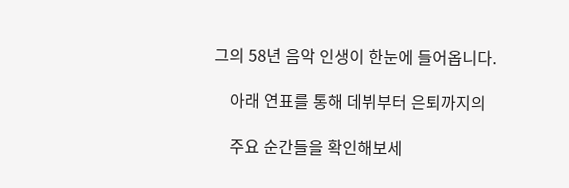그의 58년 음악 인생이 한눈에 들어옵니다.

    아래 연표를 통해 데뷔부터 은퇴까지의

    주요 순간들을 확인해보세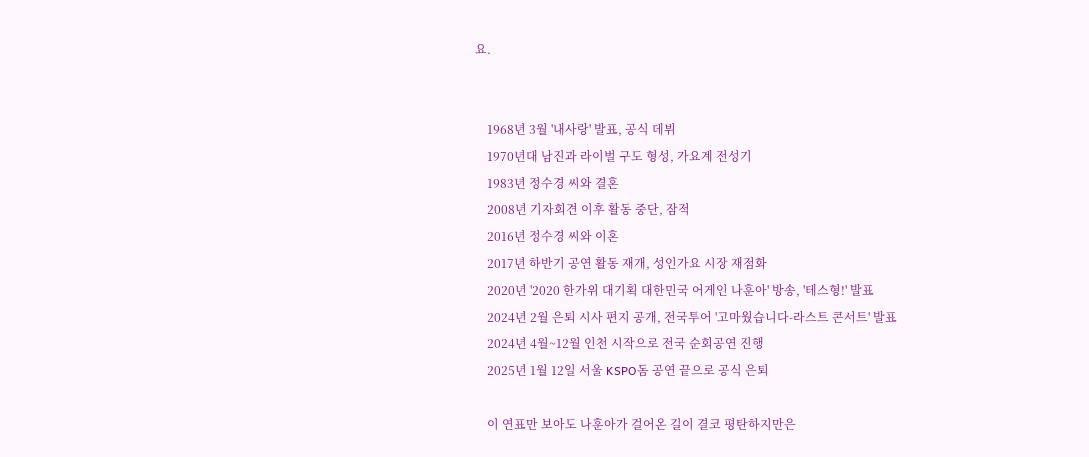요.


    1968년 3월 '내사랑' 발표, 공식 데뷔
    1970년대 남진과 라이벌 구도 형성, 가요계 전성기
    1983년 정수경 씨와 결혼
    2008년 기자회견 이후 활동 중단, 잠적
    2016년 정수경 씨와 이혼
    2017년 하반기 공연 활동 재개, 성인가요 시장 재점화
    2020년 '2020 한가위 대기획 대한민국 어게인 나훈아' 방송, '테스형!' 발표
    2024년 2월 은퇴 시사 편지 공개, 전국투어 '고마웠습니다-라스트 콘서트' 발표
    2024년 4월~12월 인천 시작으로 전국 순회공연 진행
    2025년 1월 12일 서울 KSPO돔 공연 끝으로 공식 은퇴

    이 연표만 보아도 나훈아가 걸어온 길이 결코 평탄하지만은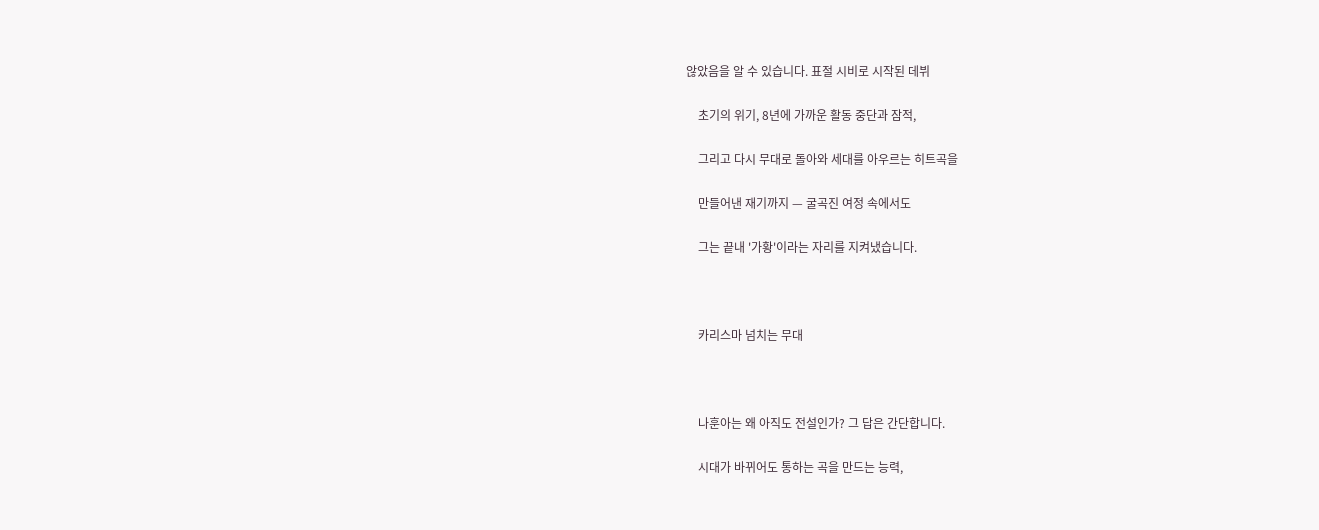않았음을 알 수 있습니다. 표절 시비로 시작된 데뷔

    초기의 위기, 8년에 가까운 활동 중단과 잠적,

    그리고 다시 무대로 돌아와 세대를 아우르는 히트곡을

    만들어낸 재기까지 — 굴곡진 여정 속에서도

    그는 끝내 '가황'이라는 자리를 지켜냈습니다.



    카리스마 넘치는 무대



    나훈아는 왜 아직도 전설인가? 그 답은 간단합니다.

    시대가 바뀌어도 통하는 곡을 만드는 능력,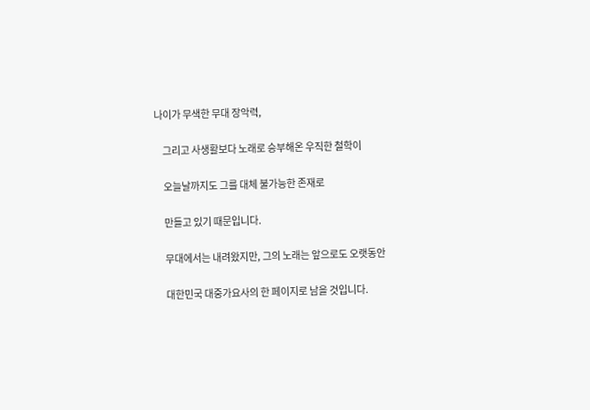나이가 무색한 무대 장악력,

    그리고 사생활보다 노래로 승부해온 우직한 철학이

    오늘날까지도 그를 대체 불가능한 존재로

    만들고 있기 때문입니다.

    무대에서는 내려왔지만, 그의 노래는 앞으로도 오랫동안

    대한민국 대중가요사의 한 페이지로 남을 것입니다.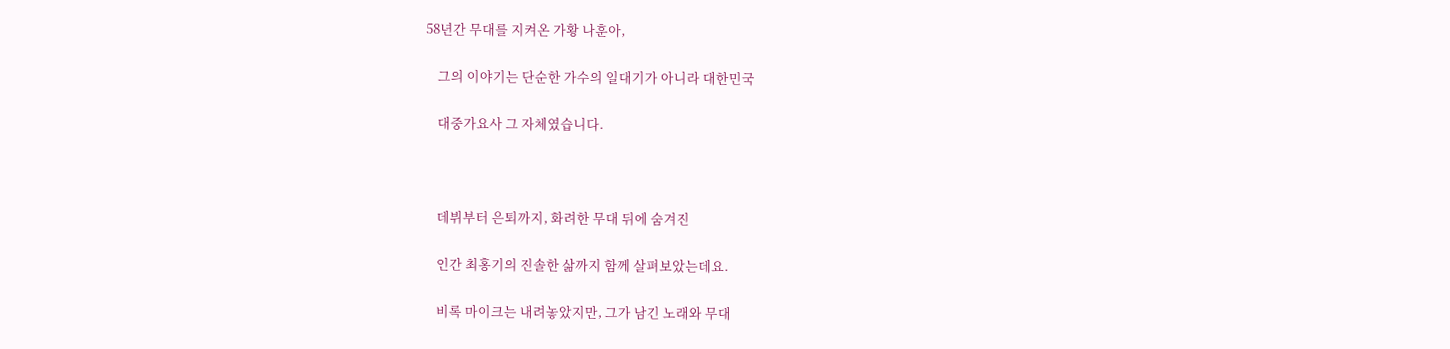58년간 무대를 지켜온 가황 나훈아,

    그의 이야기는 단순한 가수의 일대기가 아니라 대한민국

    대중가요사 그 자체였습니다.



    데뷔부터 은퇴까지, 화려한 무대 뒤에 숨겨진

    인간 최홍기의 진솔한 삶까지 함께 살펴보았는데요.

    비록 마이크는 내려놓았지만, 그가 남긴 노래와 무대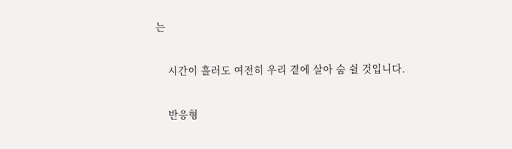는

    시간이 흘러도 여전히 우리 곁에 살아 숨 쉴 것입니다.

    반응형